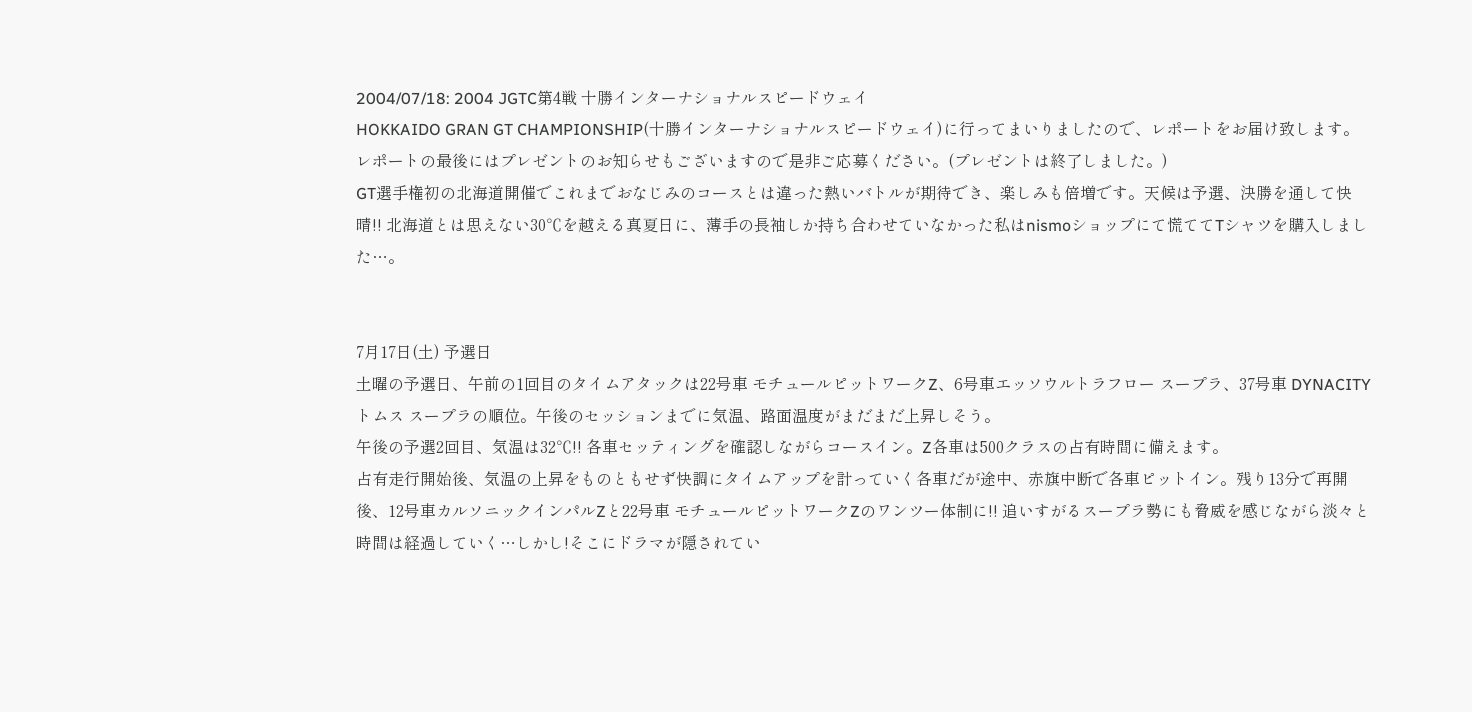2004/07/18: 2004 JGTC第4戦 十勝インターナショナルスピードウェイ
HOKKAIDO GRAN GT CHAMPIONSHIP(十勝インターナショナルスピードウェイ)に行ってまいりましたので、レポートをお届け致します。
レポートの最後にはプレゼントのお知らせもございますので是非ご応募ください。(プレゼントは終了しました。)
GT選手権初の北海道開催でこれまでおなじみのコースとは違った熱いバトルが期待でき、楽しみも倍増です。天候は予選、決勝を通して快晴!! 北海道とは思えない30℃を越える真夏日に、薄手の長袖しか持ち合わせていなかった私はnismoショップにて慌ててTシャツを購入しました…。


7月17日(土) 予選日
土曜の予選日、午前の1回目のタイムアタックは22号車 モチュールピットワークZ、6号車エッソウルトラフロー スープラ、37号車 DYNACITY トムス スープラの順位。午後のセッションまでに気温、路面温度がまだまだ上昇しそう。
午後の予選2回目、気温は32℃!! 各車セッティングを確認しながらコースイン。Z各車は500クラスの占有時間に備えます。
占有走行開始後、気温の上昇をものともせず快調にタイムアップを計っていく各車だが途中、赤旗中断で各車ピットイン。残り13分で再開後、12号車カルソニックインパルZと22号車 モチュールピットワークZのワンツー体制に!! 追いすがるスープラ勢にも脅威を感じながら淡々と時間は経過していく…しかし!そこにドラマが隠されてい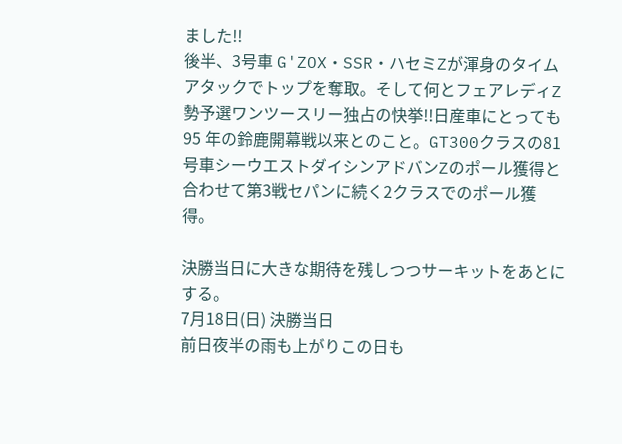ました!!
後半、3号車 G'ZOX・SSR・ハセミZが渾身のタイムアタックでトップを奪取。そして何とフェアレディZ勢予選ワンツースリー独占の快挙!!日産車にとっても95 年の鈴鹿開幕戦以来とのこと。GT300クラスの81号車シーウエストダイシンアドバンZのポール獲得と合わせて第3戦セパンに続く2クラスでのポール獲得。

決勝当日に大きな期待を残しつつサーキットをあとにする。
7月18日(日) 決勝当日
前日夜半の雨も上がりこの日も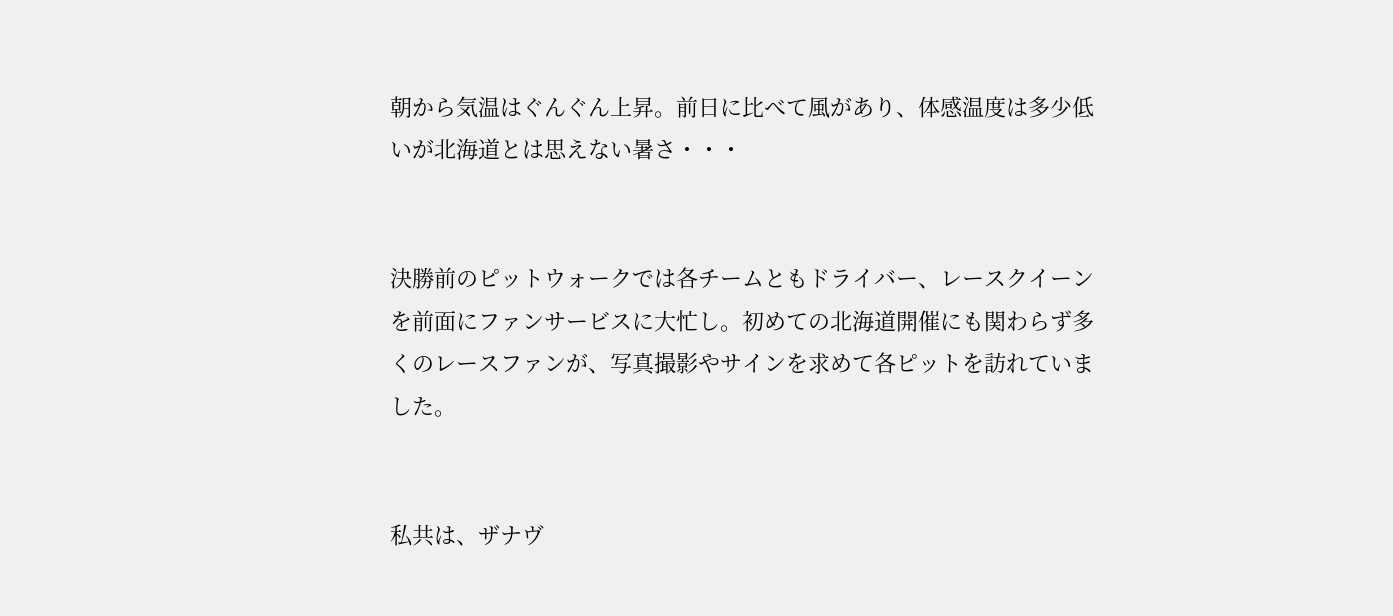朝から気温はぐんぐん上昇。前日に比べて風があり、体感温度は多少低いが北海道とは思えない暑さ・・・


決勝前のピットウォークでは各チームともドライバー、レースクイーンを前面にファンサービスに大忙し。初めての北海道開催にも関わらず多くのレースファンが、写真撮影やサインを求めて各ピットを訪れていました。


私共は、ザナヴ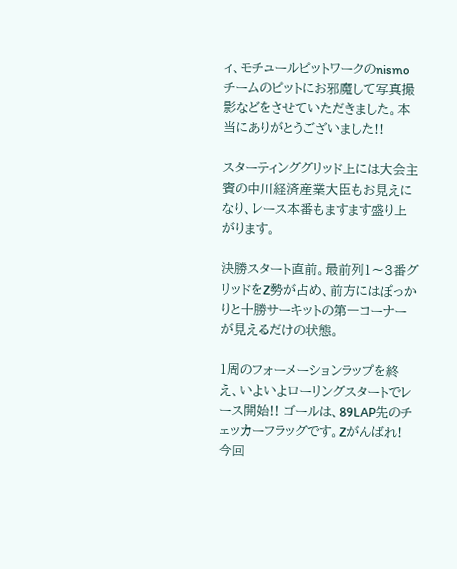ィ、モチュールピットワークのnismoチームのピットにお邪魔して写真撮影などをさせていただきました。本当にありがとうございました!!

スターティンググリッド上には大会主賓の中川経済産業大臣もお見えになり、レース本番もますます盛り上がります。

決勝スタート直前。最前列1〜3番グリッドをZ勢が占め、前方にはぽっかりと十勝サーキットの第一コーナーが見えるだけの状態。

1周のフォーメーションラップを終え、いよいよローリングスタートでレース開始!! ゴールは、89LAP先のチェッカーフラッグです。Zがんばれ!
今回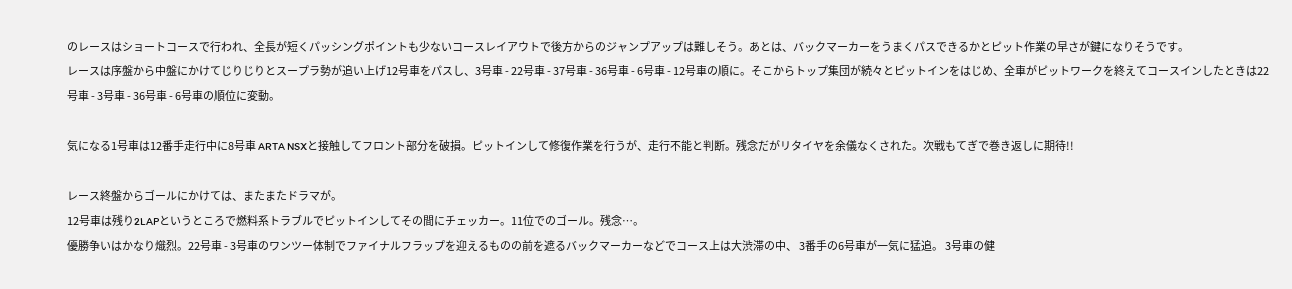のレースはショートコースで行われ、全長が短くパッシングポイントも少ないコースレイアウトで後方からのジャンプアップは難しそう。あとは、バックマーカーをうまくパスできるかとピット作業の早さが鍵になりそうです。
レースは序盤から中盤にかけてじりじりとスープラ勢が追い上げ12号車をパスし、3号車 - 22号車 - 37号車 - 36号車 - 6号車 - 12号車の順に。そこからトップ集団が続々とピットインをはじめ、全車がピットワークを終えてコースインしたときは22号車 - 3号車 - 36号車 - 6号車の順位に変動。

気になる1号車は12番手走行中に8号車 ARTA NSXと接触してフロント部分を破損。ピットインして修復作業を行うが、走行不能と判断。残念だがリタイヤを余儀なくされた。次戦もてぎで巻き返しに期待!!

レース終盤からゴールにかけては、またまたドラマが。
12号車は残り2LAPというところで燃料系トラブルでピットインしてその間にチェッカー。11位でのゴール。残念…。
優勝争いはかなり熾烈。22号車 - 3号車のワンツー体制でファイナルフラップを迎えるものの前を遮るバックマーカーなどでコース上は大渋滞の中、 3番手の6号車が一気に猛追。 3号車の健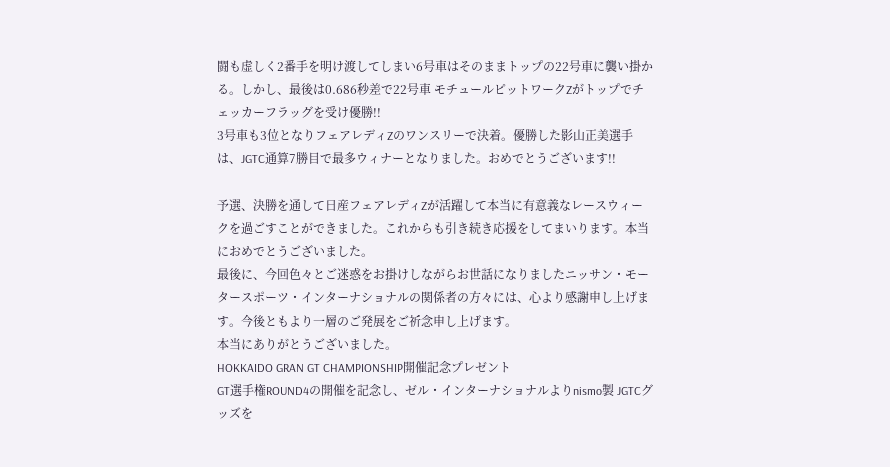闘も虚しく2番手を明け渡してしまい6号車はそのままトップの22号車に襲い掛かる。しかし、最後は0.686秒差で22号車 モチュールピットワークZがトップでチェッカーフラッグを受け優勝!!
3号車も3位となりフェアレディZのワンスリーで決着。優勝した影山正美選手は、JGTC通算7勝目で最多ウィナーとなりました。おめでとうございます!!

予選、決勝を通して日産フェアレディZが活躍して本当に有意義なレースウィークを過ごすことができました。これからも引き続き応援をしてまいります。本当におめでとうございました。
最後に、今回色々とご迷惑をお掛けしながらお世話になりましたニッサン・モータースポーツ・インターナショナルの関係者の方々には、心より感謝申し上げます。今後ともより一層のご発展をご祈念申し上げます。
本当にありがとうございました。
HOKKAIDO GRAN GT CHAMPIONSHIP開催記念プレゼント
GT選手権ROUND4の開催を記念し、ゼル・インターナショナルよりnismo製 JGTCグッズを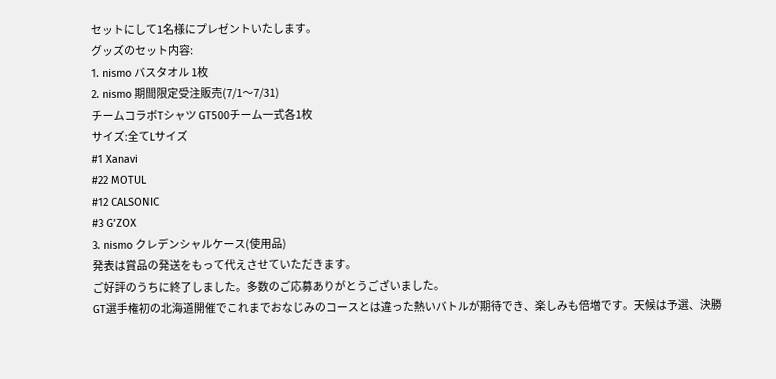セットにして1名様にプレゼントいたします。
グッズのセット内容:
1. nismo バスタオル 1枚
2. nismo 期間限定受注販売(7/1〜7/31)
チームコラボTシャツ GT500チーム一式各1枚
サイズ:全てLサイズ
#1 Xanavi
#22 MOTUL
#12 CALSONIC
#3 G’ZOX
3. nismo クレデンシャルケース(使用品)
発表は賞品の発送をもって代えさせていただきます。
ご好評のうちに終了しました。多数のご応募ありがとうございました。
GT選手権初の北海道開催でこれまでおなじみのコースとは違った熱いバトルが期待でき、楽しみも倍増です。天候は予選、決勝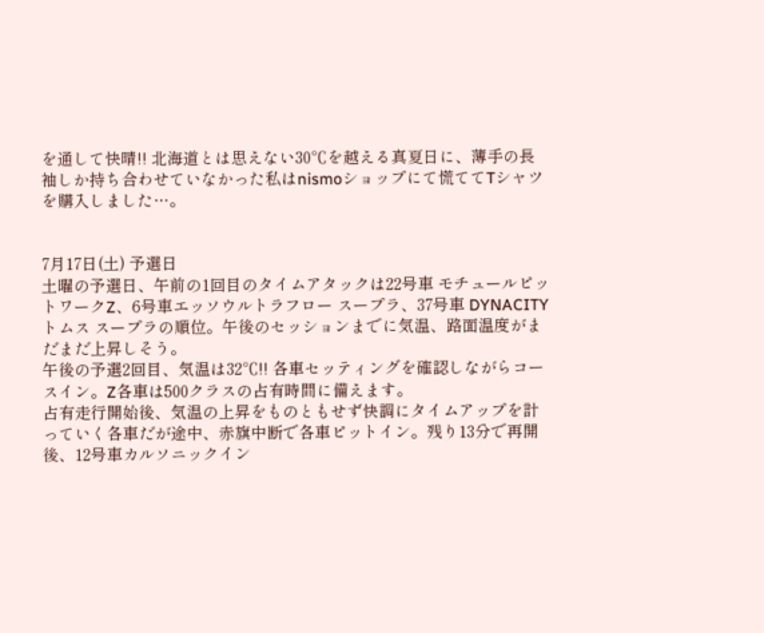を通して快晴!! 北海道とは思えない30℃を越える真夏日に、薄手の長袖しか持ち合わせていなかった私はnismoショップにて慌ててTシャツを購入しました…。


7月17日(土) 予選日
土曜の予選日、午前の1回目のタイムアタックは22号車 モチュールピットワークZ、6号車エッソウルトラフロー スープラ、37号車 DYNACITY トムス スープラの順位。午後のセッションまでに気温、路面温度がまだまだ上昇しそう。
午後の予選2回目、気温は32℃!! 各車セッティングを確認しながらコースイン。Z各車は500クラスの占有時間に備えます。
占有走行開始後、気温の上昇をものともせず快調にタイムアップを計っていく各車だが途中、赤旗中断で各車ピットイン。残り13分で再開後、12号車カルソニックイン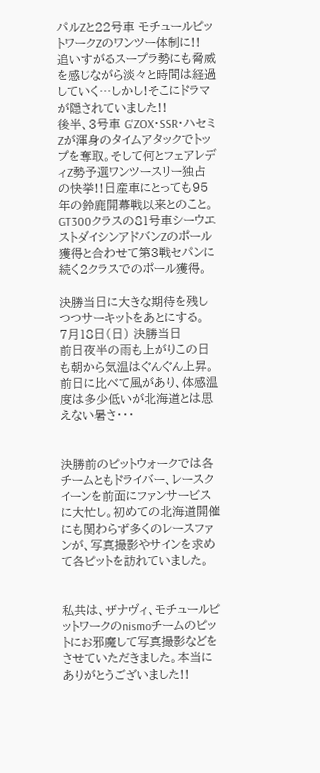パルZと22号車 モチュールピットワークZのワンツー体制に!! 追いすがるスープラ勢にも脅威を感じながら淡々と時間は経過していく…しかし!そこにドラマが隠されていました!!
後半、3号車 G'ZOX・SSR・ハセミZが渾身のタイムアタックでトップを奪取。そして何とフェアレディZ勢予選ワンツースリー独占の快挙!!日産車にとっても95 年の鈴鹿開幕戦以来とのこと。GT300クラスの81号車シーウエストダイシンアドバンZのポール獲得と合わせて第3戦セパンに続く2クラスでのポール獲得。

決勝当日に大きな期待を残しつつサーキットをあとにする。
7月18日(日) 決勝当日
前日夜半の雨も上がりこの日も朝から気温はぐんぐん上昇。前日に比べて風があり、体感温度は多少低いが北海道とは思えない暑さ・・・


決勝前のピットウォークでは各チームともドライバー、レースクイーンを前面にファンサービスに大忙し。初めての北海道開催にも関わらず多くのレースファンが、写真撮影やサインを求めて各ピットを訪れていました。


私共は、ザナヴィ、モチュールピットワークのnismoチームのピットにお邪魔して写真撮影などをさせていただきました。本当にありがとうございました!!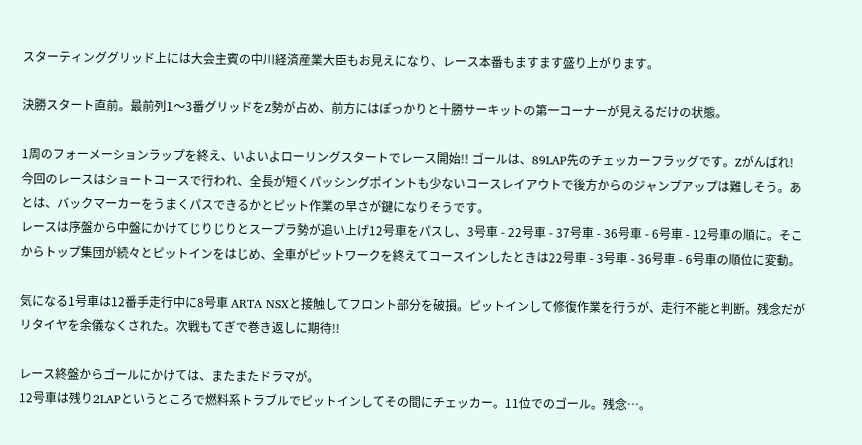スターティンググリッド上には大会主賓の中川経済産業大臣もお見えになり、レース本番もますます盛り上がります。

決勝スタート直前。最前列1〜3番グリッドをZ勢が占め、前方にはぽっかりと十勝サーキットの第一コーナーが見えるだけの状態。

1周のフォーメーションラップを終え、いよいよローリングスタートでレース開始!! ゴールは、89LAP先のチェッカーフラッグです。Zがんばれ!
今回のレースはショートコースで行われ、全長が短くパッシングポイントも少ないコースレイアウトで後方からのジャンプアップは難しそう。あとは、バックマーカーをうまくパスできるかとピット作業の早さが鍵になりそうです。
レースは序盤から中盤にかけてじりじりとスープラ勢が追い上げ12号車をパスし、3号車 - 22号車 - 37号車 - 36号車 - 6号車 - 12号車の順に。そこからトップ集団が続々とピットインをはじめ、全車がピットワークを終えてコースインしたときは22号車 - 3号車 - 36号車 - 6号車の順位に変動。

気になる1号車は12番手走行中に8号車 ARTA NSXと接触してフロント部分を破損。ピットインして修復作業を行うが、走行不能と判断。残念だがリタイヤを余儀なくされた。次戦もてぎで巻き返しに期待!!

レース終盤からゴールにかけては、またまたドラマが。
12号車は残り2LAPというところで燃料系トラブルでピットインしてその間にチェッカー。11位でのゴール。残念…。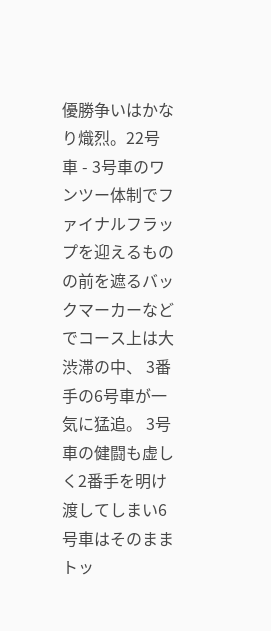優勝争いはかなり熾烈。22号車 - 3号車のワンツー体制でファイナルフラップを迎えるものの前を遮るバックマーカーなどでコース上は大渋滞の中、 3番手の6号車が一気に猛追。 3号車の健闘も虚しく2番手を明け渡してしまい6号車はそのままトッ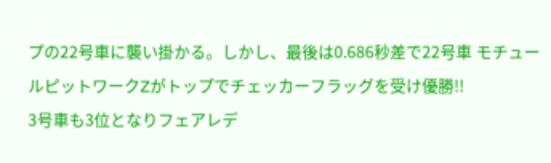プの22号車に襲い掛かる。しかし、最後は0.686秒差で22号車 モチュールピットワークZがトップでチェッカーフラッグを受け優勝!!
3号車も3位となりフェアレデ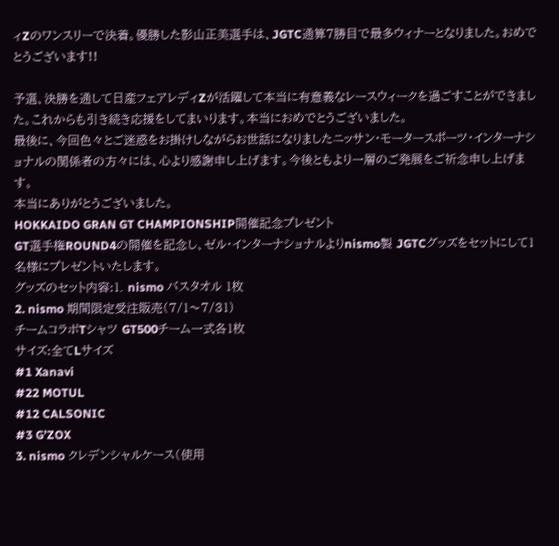ィZのワンスリーで決着。優勝した影山正美選手は、JGTC通算7勝目で最多ウィナーとなりました。おめでとうございます!!

予選、決勝を通して日産フェアレディZが活躍して本当に有意義なレースウィークを過ごすことができました。これからも引き続き応援をしてまいります。本当におめでとうございました。
最後に、今回色々とご迷惑をお掛けしながらお世話になりましたニッサン・モータースポーツ・インターナショナルの関係者の方々には、心より感謝申し上げます。今後ともより一層のご発展をご祈念申し上げます。
本当にありがとうございました。
HOKKAIDO GRAN GT CHAMPIONSHIP開催記念プレゼント
GT選手権ROUND4の開催を記念し、ゼル・インターナショナルよりnismo製 JGTCグッズをセットにして1名様にプレゼントいたします。
グッズのセット内容:1. nismo バスタオル 1枚
2. nismo 期間限定受注販売(7/1〜7/31)
チームコラボTシャツ GT500チーム一式各1枚
サイズ:全てLサイズ
#1 Xanavi
#22 MOTUL
#12 CALSONIC
#3 G’ZOX
3. nismo クレデンシャルケース(使用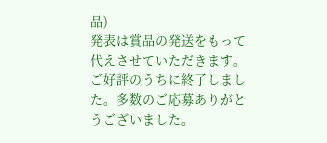品)
発表は賞品の発送をもって代えさせていただきます。
ご好評のうちに終了しました。多数のご応募ありがとうございました。